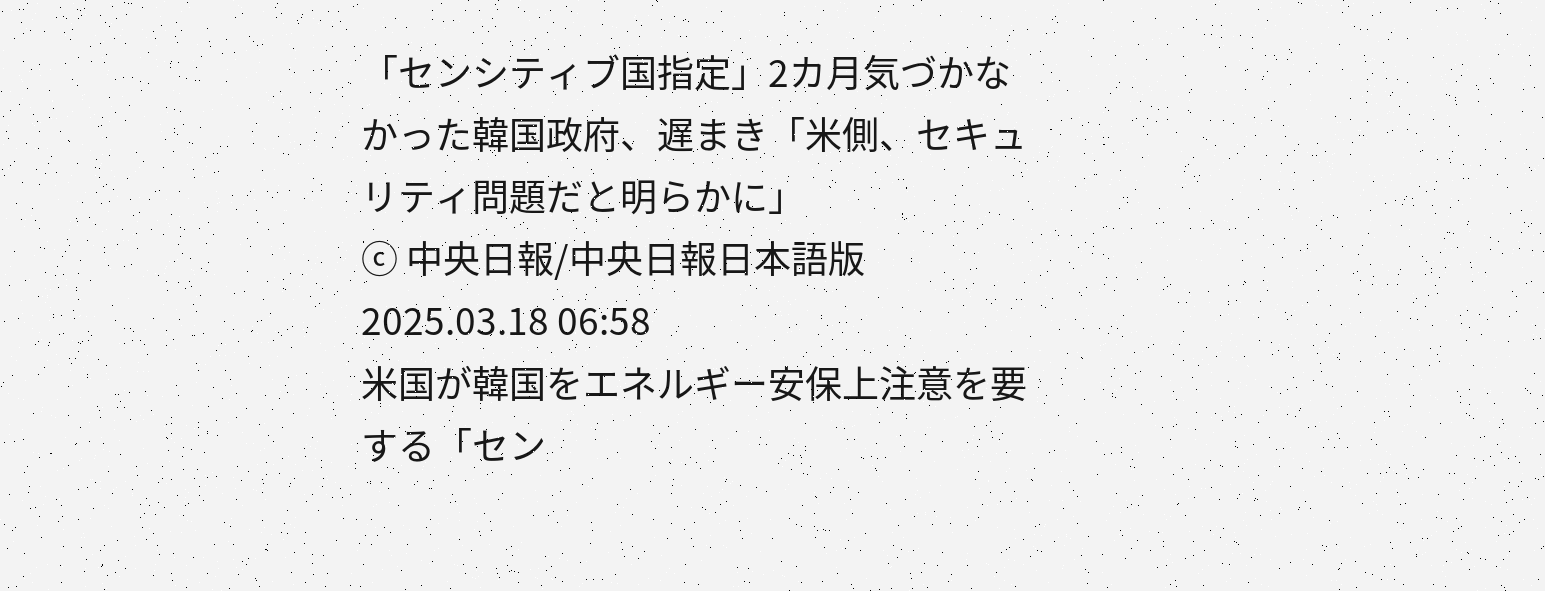「センシティブ国指定」2カ月気づかなかった韓国政府、遅まき「米側、セキュリティ問題だと明らかに」
ⓒ 中央日報/中央日報日本語版2025.03.18 06:58
米国が韓国をエネルギー安保上注意を要する「セン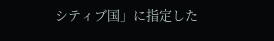シティブ国」に指定した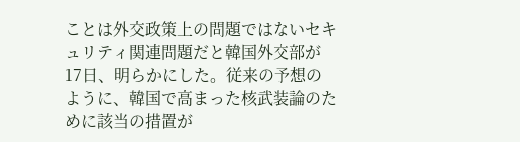ことは外交政策上の問題ではないセキュリティ関連問題だと韓国外交部が17日、明らかにした。従来の予想のように、韓国で高まった核武装論のために該当の措置が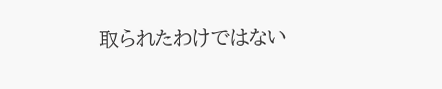取られたわけではない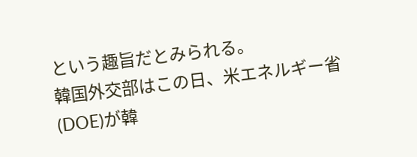という趣旨だとみられる。
韓国外交部はこの日、米エネルギー省(DOE)が韓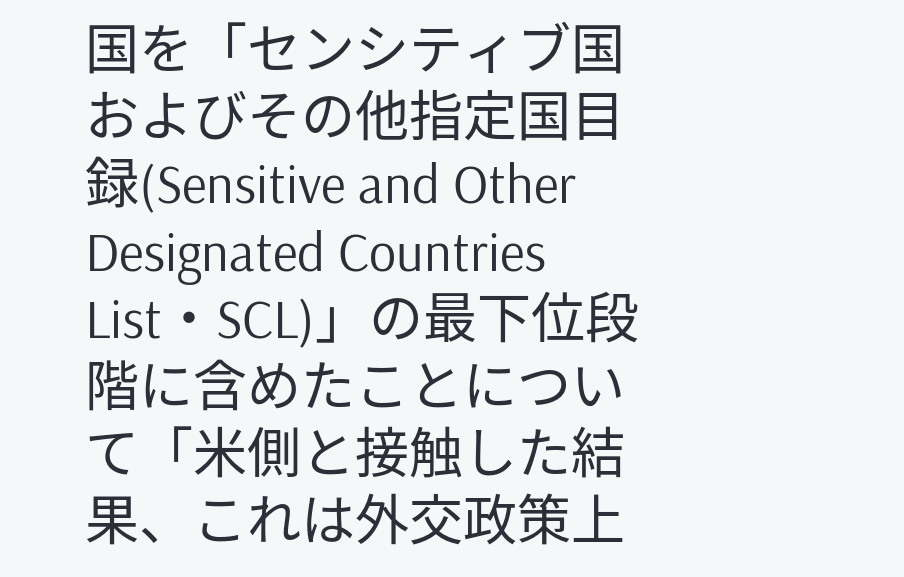国を「センシティブ国およびその他指定国目録(Sensitive and Other Designated Countries List・SCL)」の最下位段階に含めたことについて「米側と接触した結果、これは外交政策上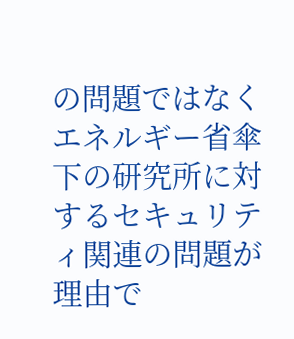の問題ではなくエネルギー省傘下の研究所に対するセキュリティ関連の問題が理由で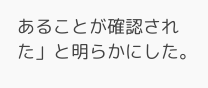あることが確認された」と明らかにした。